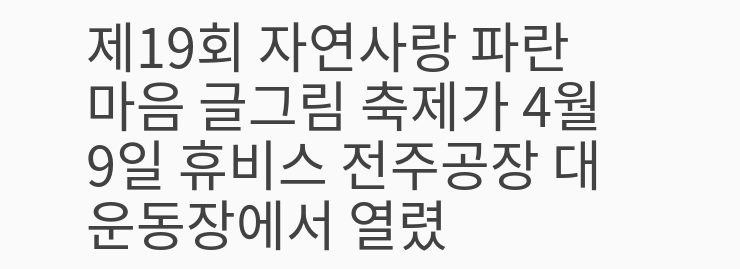제19회 자연사랑 파란마음 글그림 축제가 4월 9일 휴비스 전주공장 대운동장에서 열렸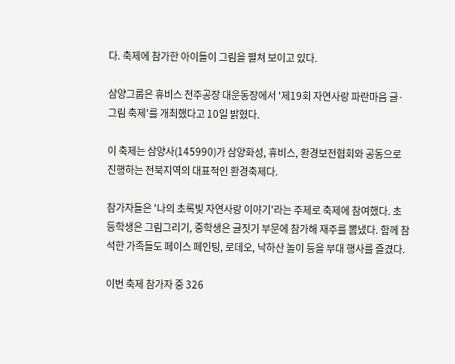다. 축제에 참가한 아이들이 그림을 펼쳐 보이고 있다.

삼양그룹은 휴비스 전주공장 대운동장에서 '제19회 자연사랑 파란마음 글·그림 축제'를 개최했다고 10일 밝혔다.

이 축제는 삼양사(145990)가 삼양화성, 휴비스, 환경보전협회와 공동으로 진행하는 전북지역의 대표적인 환경축제다.

참가자들은 '나의 초록빛 자연사랑 이야기'라는 주제로 축제에 참여했다. 초등학생은 그림그리기, 중학생은 글짓기 부문에 참가해 재주를 뽐냈다. 함께 참석한 가족들도 페이스 페인팅, 로데오, 낙하산 놀이 등을 부대 행사를 즐겼다.

이번 축제 참가자 중 326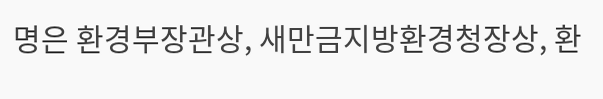명은 환경부장관상, 새만금지방환경청장상, 환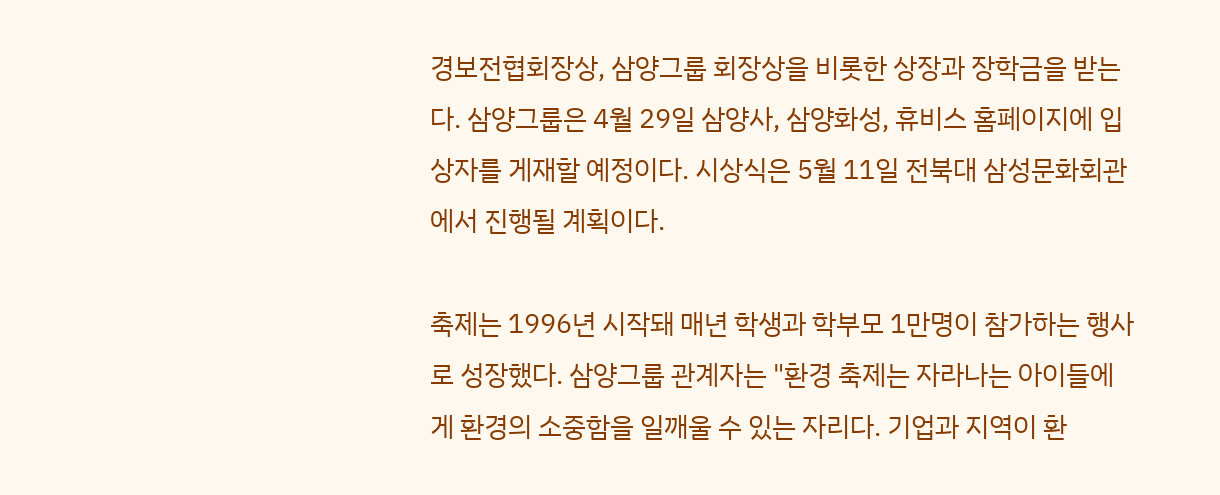경보전협회장상, 삼양그룹 회장상을 비롯한 상장과 장학금을 받는다. 삼양그룹은 4월 29일 삼양사, 삼양화성, 휴비스 홈페이지에 입상자를 게재할 예정이다. 시상식은 5월 11일 전북대 삼성문화회관에서 진행될 계획이다.

축제는 1996년 시작돼 매년 학생과 학부모 1만명이 참가하는 행사로 성장했다. 삼양그룹 관계자는 "환경 축제는 자라나는 아이들에게 환경의 소중함을 일깨울 수 있는 자리다. 기업과 지역이 환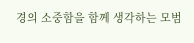경의 소중함을 함께 생각하는 모범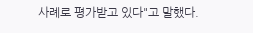사례로 평가받고 있다"고 말했다.